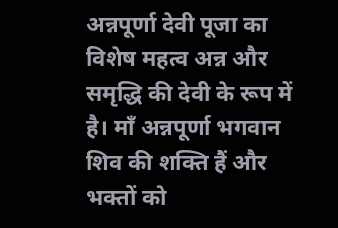अन्नपूर्णा देवी पूजा का विशेष महत्व अन्न और समृद्धि की देवी के रूप में है। माँ अन्नपूर्णा भगवान शिव की शक्ति हैं और भक्तों को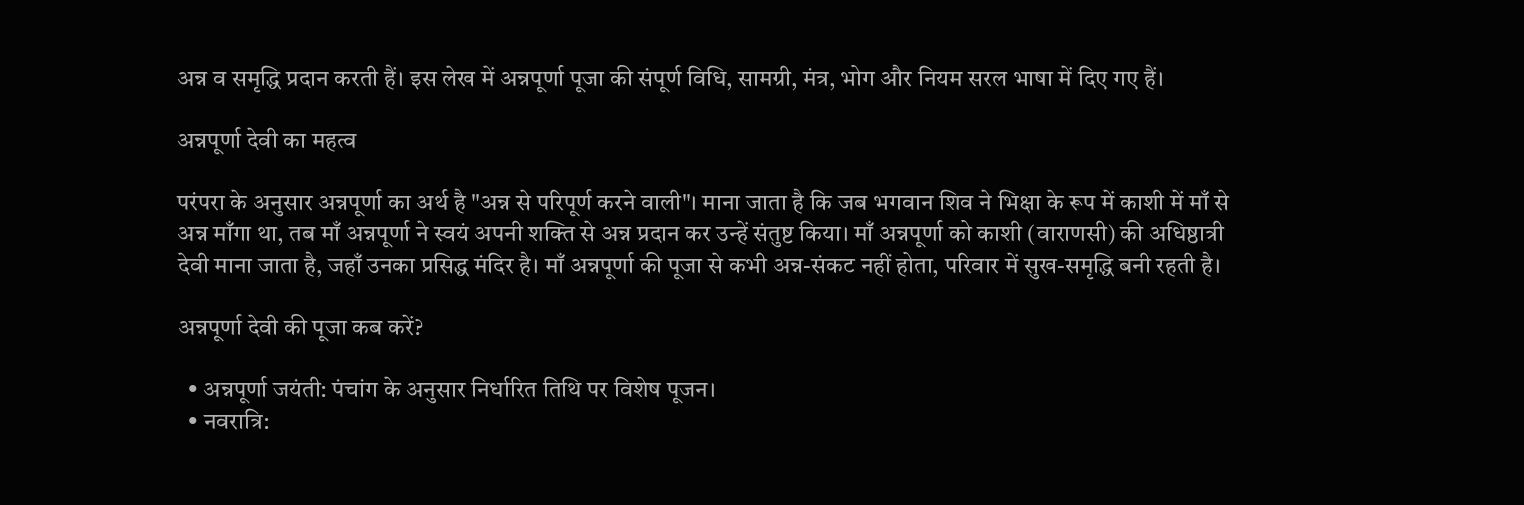अन्न व समृद्धि प्रदान करती हैं। इस लेख में अन्नपूर्णा पूजा की संपूर्ण विधि, सामग्री, मंत्र, भोग और नियम सरल भाषा में दिए गए हैं।

अन्नपूर्णा देवी का महत्व

परंपरा के अनुसार अन्नपूर्णा का अर्थ है "अन्न से परिपूर्ण करने वाली"। माना जाता है कि जब भगवान शिव ने भिक्षा के रूप में काशी में माँ से अन्न माँगा था, तब माँ अन्नपूर्णा ने स्वयं अपनी शक्ति से अन्न प्रदान कर उन्हें संतुष्ट किया। माँ अन्नपूर्णा को काशी (वाराणसी) की अधिष्ठात्री देवी माना जाता है, जहाँ उनका प्रसिद्ध मंदिर है। माँ अन्नपूर्णा की पूजा से कभी अन्न-संकट नहीं होता, परिवार में सुख-समृद्धि बनी रहती है।

अन्नपूर्णा देवी की पूजा कब करें?

  • अन्नपूर्णा जयंती: पंचांग के अनुसार निर्धारित तिथि पर विशेष पूजन।
  • नवरात्रि: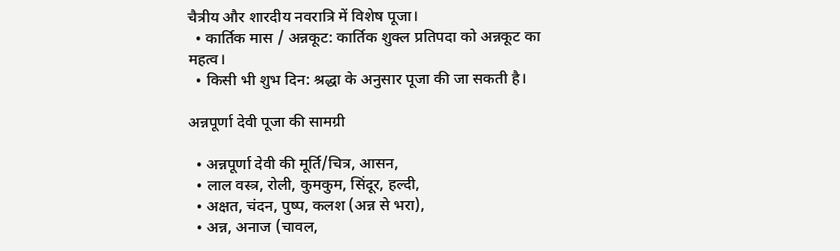चैत्रीय और शारदीय नवरात्रि में विशेष पूजा।
  • कार्तिक मास / अन्नकूट: कार्तिक शुक्ल प्रतिपदा को अन्नकूट का महत्व।
  • किसी भी शुभ दिन: श्रद्धा के अनुसार पूजा की जा सकती है।

अन्नपूर्णा देवी पूजा की सामग्री

  • अन्नपूर्णा देवी की मूर्ति/चित्र, आसन,
  • लाल वस्त्र, रोली, कुमकुम, सिंदूर, हल्दी,
  • अक्षत, चंदन, पुष्प, कलश (अन्न से भरा),
  • अन्न, अनाज (चावल,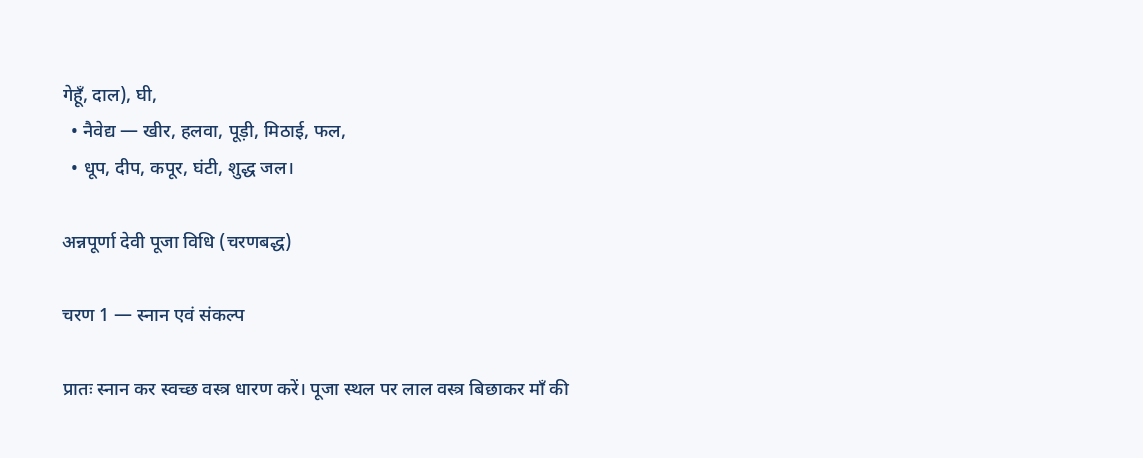गेहूँ, दाल), घी,
  • नैवेद्य — खीर, हलवा, पूड़ी, मिठाई, फल,
  • धूप, दीप, कपूर, घंटी, शुद्ध जल।

अन्नपूर्णा देवी पूजा विधि (चरणबद्ध)

चरण 1 — स्नान एवं संकल्प

प्रातः स्नान कर स्वच्छ वस्त्र धारण करें। पूजा स्थल पर लाल वस्त्र बिछाकर माँ की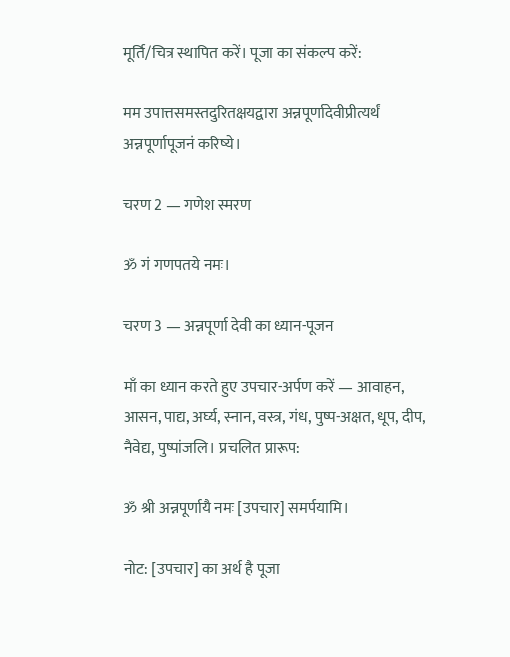मूर्ति/चित्र स्थापित करें। पूजा का संकल्प करें:

मम उपात्तसमस्तदुरितक्षयद्वारा अन्नपूर्णादेवीप्रीत्यर्थं
अन्नपूर्णापूजनं करिष्ये।

चरण 2 — गणेश स्मरण

ॐ गं गणपतये नमः।

चरण 3 — अन्नपूर्णा देवी का ध्यान-पूजन

माँ का ध्यान करते हुए उपचार-अर्पण करें — आवाहन, आसन, पाद्य, अर्घ्य, स्नान, वस्त्र, गंध, पुष्प-अक्षत, धूप, दीप, नैवेद्य, पुष्पांजलि। प्रचलित प्रारूप:

ॐ श्री अन्नपूर्णायै नमः [उपचार] समर्पयामि।

नोट: [उपचार] का अर्थ है पूजा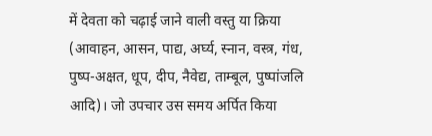में देवता को चढ़ाई जाने वाली वस्तु या क्रिया (आवाहन, आसन, पाद्य, अर्घ्य, स्नान, वस्त्र, गंध, पुष्प-अक्षत, धूप, दीप, नैवेद्य, ताम्बूल, पुष्पांजलि आदि)। जो उपचार उस समय अर्पित किया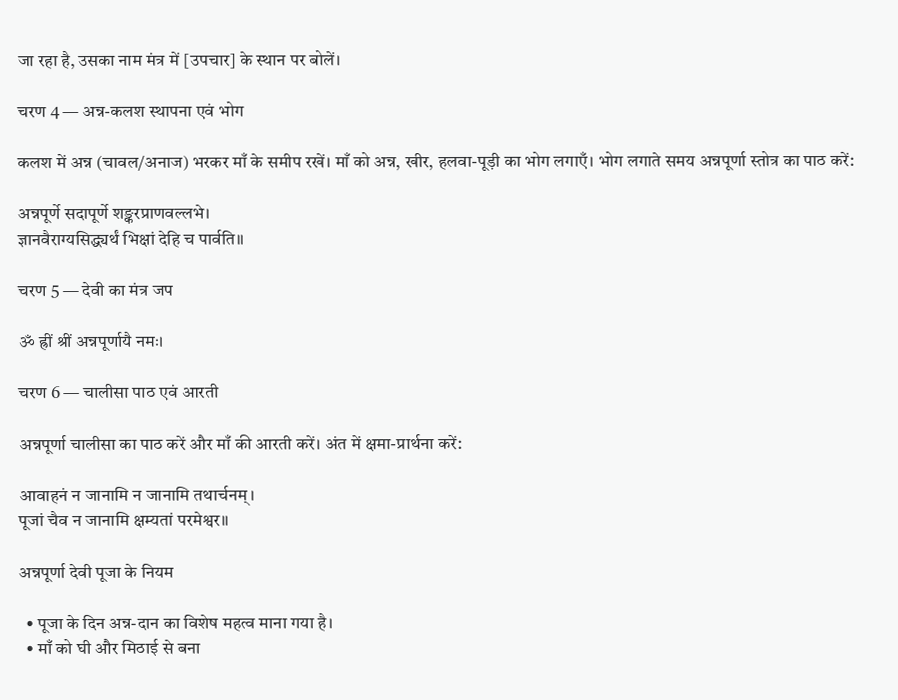जा रहा है, उसका नाम मंत्र में [उपचार] के स्थान पर बोलें।

चरण 4 — अन्न-कलश स्थापना एवं भोग

कलश में अन्न (चावल/अनाज) भरकर माँ के समीप रखें। माँ को अन्न, खीर, हलवा-पूड़ी का भोग लगाएँ। भोग लगाते समय अन्नपूर्णा स्तोत्र का पाठ करें:

अन्नपूर्णे सदापूर्णे शङ्करप्राणवल्लभे।
ज्ञानवैराग्यसिद्ध्यर्थं भिक्षां देहि च पार्वति॥

चरण 5 — देवी का मंत्र जप

ॐ ह्रीं श्रीं अन्नपूर्णायै नमः।

चरण 6 — चालीसा पाठ एवं आरती

अन्नपूर्णा चालीसा का पाठ करें और माँ की आरती करें। अंत में क्षमा-प्रार्थना करें:

आवाहनं न जानामि न जानामि तथार्चनम्।
पूजां चैव न जानामि क्षम्यतां परमेश्वर॥

अन्नपूर्णा देवी पूजा के नियम

  • पूजा के दिन अन्न-दान का विशेष महत्व माना गया है।
  • माँ को घी और मिठाई से बना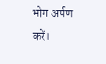भोग अर्पण करें।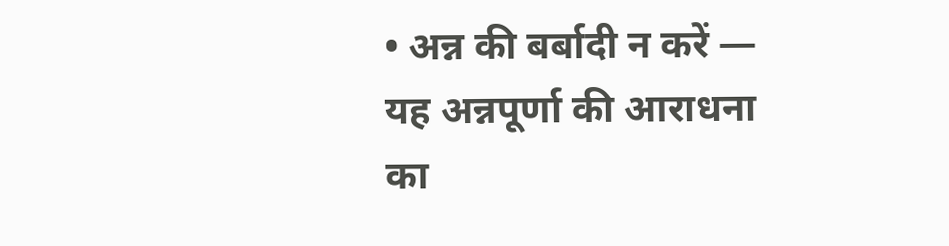• अन्न की बर्बादी न करें — यह अन्नपूर्णा की आराधना का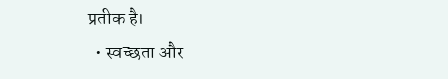प्रतीक है।
  • स्वच्छता और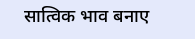सात्विक भाव बनाए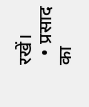रखें।
  • प्रसाद का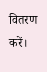वितरण करें।